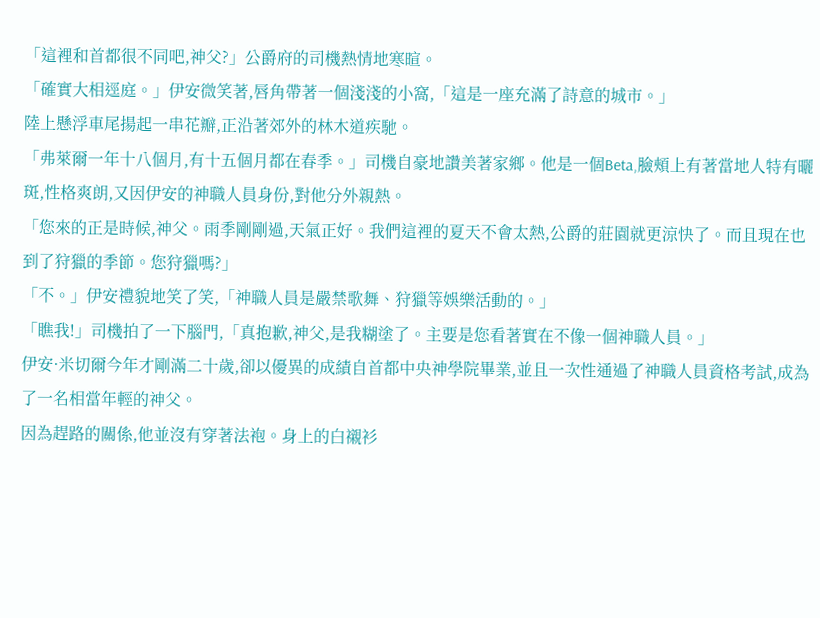「這裡和首都很不同吧,神父?」公爵府的司機熱情地寒暄。
「確實大相逕庭。」伊安微笑著,唇角帶著一個淺淺的小窩,「這是一座充滿了詩意的城市。」
陸上懸浮車尾揚起一串花瓣,正沿著郊外的林木道疾馳。
「弗萊爾一年十八個月,有十五個月都在春季。」司機自豪地讚美著家鄉。他是一個Beta,臉頰上有著當地人特有曬斑,性格爽朗,又因伊安的神職人員身份,對他分外親熱。
「您來的正是時候,神父。雨季剛剛過,天氣正好。我們這裡的夏天不會太熱,公爵的莊園就更涼快了。而且現在也到了狩獵的季節。您狩獵嗎?」
「不。」伊安禮貌地笑了笑,「神職人員是嚴禁歌舞、狩獵等娛樂活動的。」
「瞧我!」司機拍了一下腦門,「真抱歉,神父,是我糊塗了。主要是您看著實在不像一個神職人員。」
伊安·米切爾今年才剛滿二十歲,卻以優異的成績自首都中央神學院畢業,並且一次性通過了神職人員資格考試,成為了一名相當年輕的神父。
因為趕路的關係,他並沒有穿著法袍。身上的白襯衫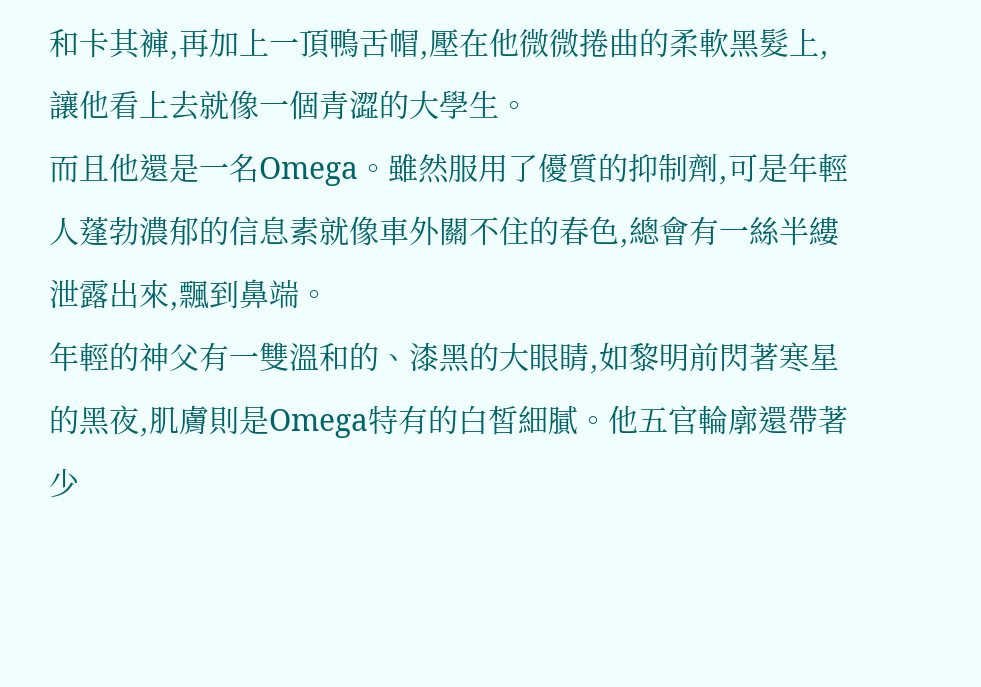和卡其褲,再加上一頂鴨舌帽,壓在他微微捲曲的柔軟黑髮上,讓他看上去就像一個青澀的大學生。
而且他還是一名Omega。雖然服用了優質的抑制劑,可是年輕人蓬勃濃郁的信息素就像車外關不住的春色,總會有一絲半縷泄露出來,飄到鼻端。
年輕的神父有一雙溫和的、漆黑的大眼睛,如黎明前閃著寒星的黑夜,肌膚則是Omega特有的白皙細膩。他五官輪廓還帶著少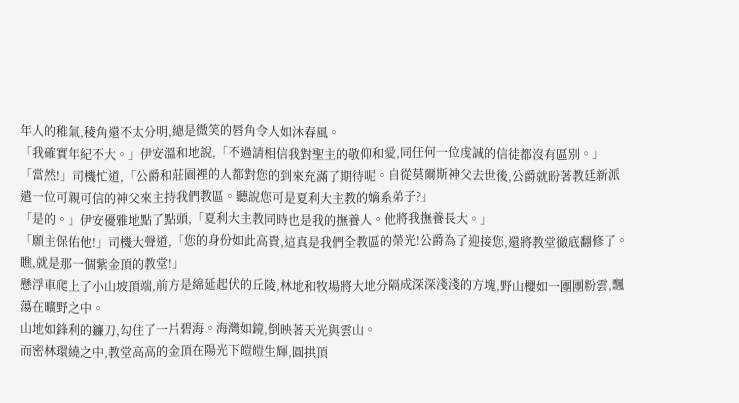年人的稚氣,稜角還不太分明,總是微笑的唇角令人如沐春風。
「我確實年紀不大。」伊安溫和地說,「不過請相信我對聖主的敬仰和愛,同任何一位虔誠的信徒都沒有區別。」
「當然!」司機忙道,「公爵和莊園裡的人都對您的到來充滿了期待呢。自從莫爾斯神父去世後,公爵就盼著教廷新派遣一位可親可信的神父來主持我們教區。聽說您可是夏利大主教的嫡系弟子?」
「是的。」伊安優雅地點了點頭,「夏利大主教同時也是我的撫養人。他將我撫養長大。」
「願主保佑他!」司機大聲道,「您的身份如此高貴,這真是我們全教區的榮光!公爵為了迎接您,還將教堂徹底翻修了。瞧,就是那一個紫金頂的教堂!」
懸浮車爬上了小山坡頂端,前方是綿延起伏的丘陵,林地和牧場將大地分隔成深深淺淺的方塊,野山櫻如一團團粉雲,飄蕩在曠野之中。
山地如鋒利的鐮刀,勾住了一片碧海。海灣如鏡,倒映著天光與雲山。
而密林環繞之中,教堂高高的金頂在陽光下皚皚生輝,圓拱頂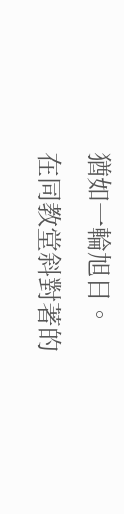猶如一輪旭日。
在同教堂斜對著的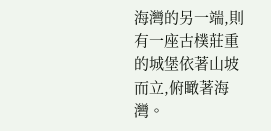海灣的另一端,則有一座古樸莊重的城堡依著山坡而立,俯瞰著海灣。